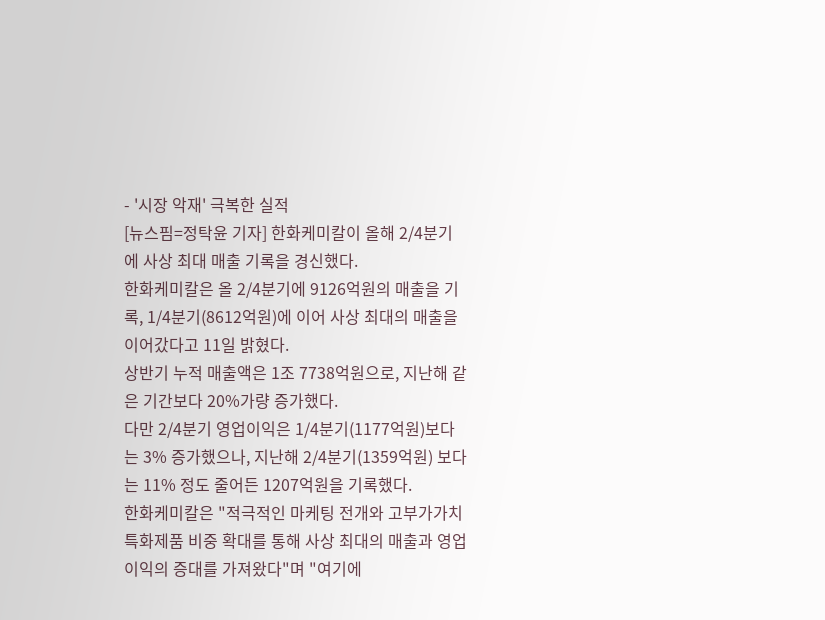- '시장 악재' 극복한 실적
[뉴스핌=정탁윤 기자] 한화케미칼이 올해 2/4분기에 사상 최대 매출 기록을 경신했다.
한화케미칼은 올 2/4분기에 9126억원의 매출을 기록, 1/4분기(8612억원)에 이어 사상 최대의 매출을 이어갔다고 11일 밝혔다.
상반기 누적 매출액은 1조 7738억원으로, 지난해 같은 기간보다 20%가량 증가했다.
다만 2/4분기 영업이익은 1/4분기(1177억원)보다는 3% 증가했으나, 지난해 2/4분기(1359억원) 보다는 11% 정도 줄어든 1207억원을 기록했다.
한화케미칼은 "적극적인 마케팅 전개와 고부가가치 특화제품 비중 확대를 통해 사상 최대의 매출과 영업이익의 증대를 가져왔다"며 "여기에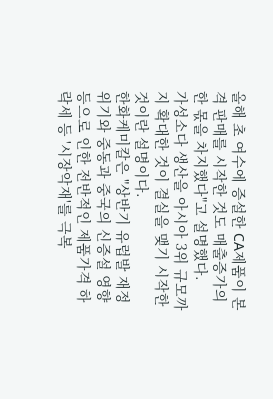올해 초 여수에 증설한 CA제품이 본격 판매를 시작한 것도 매출증가의 한 몫을 차지했다"고 설명했다.
가성소다 생산을 아시아 3위 규모까지 확대한 것이 결실을 맺기 시작한 것이란 설명이다.
한화케미칼은 "상반기 유럽발 재정위기와 중동과 중국의 신증설 영향 등으로 인한 전반적인 제품가격 하락세 등 '시장악재'를 극복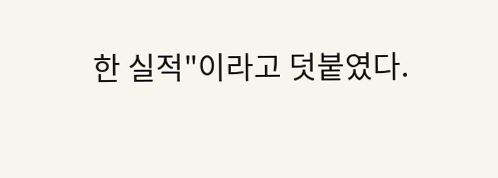한 실적"이라고 덧붙였다.